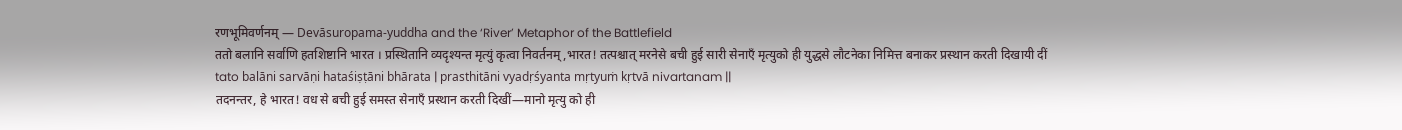रणभूमिवर्णनम् — Devāsuropama-yuddha and the ‘River’ Metaphor of the Battlefield
ततो बलानि सर्वाणि हतशिष्टानि भारत । प्रस्थितानि व्यदृश्यन्त मृत्युं कृत्वा निवर्तनम्,भारत! तत्पश्चात् मरनेसे बची हुई सारी सेनाएँ मृत्युको ही युद्धसे लौटनेका निमित्त बनाकर प्रस्थान करती दिखायी दीं
tato balāni sarvāṇi hataśiṣṭāni bhārata | prasthitāni vyadṛśyanta mṛtyuṁ kṛtvā nivartanam ||
तदनन्तर, हे भारत! वध से बची हुई समस्त सेनाएँ प्रस्थान करती दिखीं—मानो मृत्यु को ही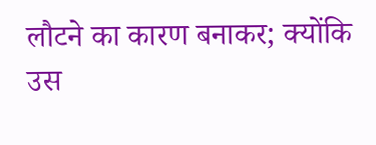लौटने का कारण बनाकर; क्योंकि उस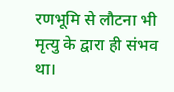रणभूमि से लौटना भी मृत्यु के द्वारा ही संभव था।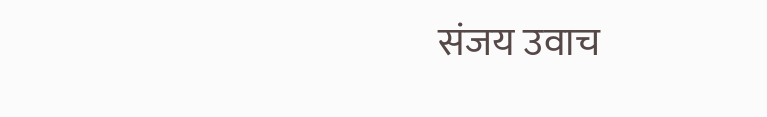संजय उवाच